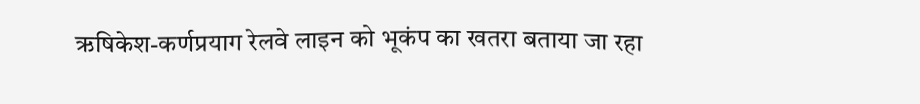ऋषिकेश-कर्णप्रयाग रेलवे लाइन को भूकंप का खतरा बताया जा रहा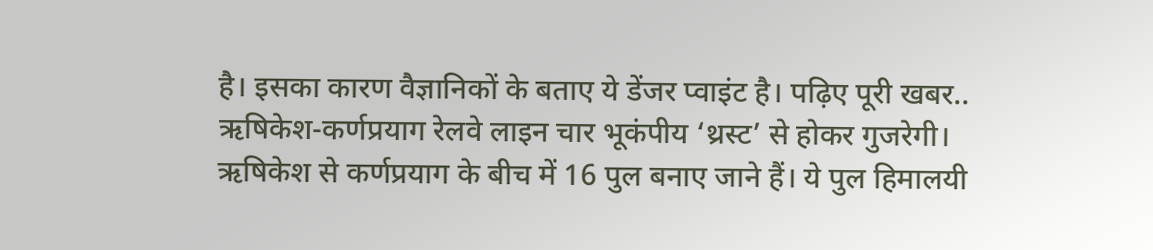है। इसका कारण वैज्ञानिकों के बताए ये डेंजर प्वाइंट है। पढ़िए पूरी खबर..
ऋषिकेश-कर्णप्रयाग रेलवे लाइन चार भूकंपीय ‘थ्रस्ट’ से होकर गुजरेगी। ऋषिकेश से कर्णप्रयाग के बीच में 16 पुल बनाए जाने हैं। ये पुल हिमालयी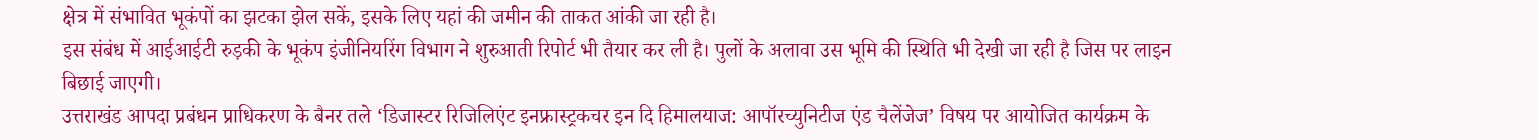क्षेत्र में संभावित भूकंपों का झटका झेल सकें, इसके लिए यहां की जमीन की ताकत आंकी जा रही है।
इस संबंध में आईआईटी रुड़की के भूकंप इंजीनियरिंग विभाग ने शुरुआती रिपोर्ट भी तैयार कर ली है। पुलों के अलावा उस भूमि की स्थिति भी देखी जा रही है जिस पर लाइन बिछाई जाएगी।
उत्तराखंड आपदा प्रबंधन प्राधिकरण के बैनर तले ‘डिजास्टर रिजिलिएंट इनफ्रास्ट्रकचर इन दि हिमालयाज: आपॉरच्युनिटीज एंड चैलेंजेज’ विषय पर आयोजित कार्यक्रम के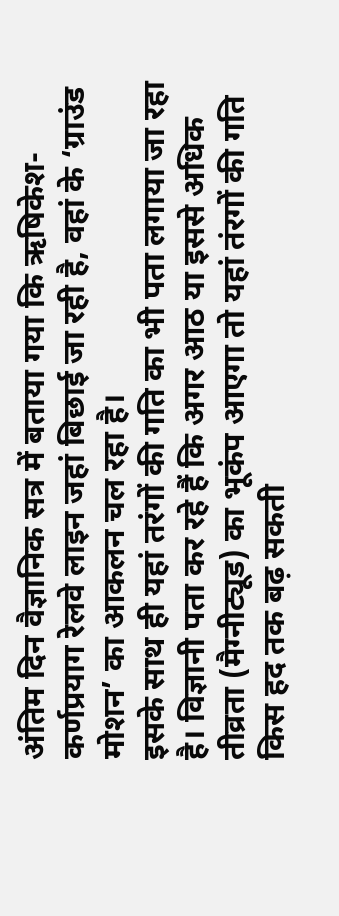अंतिम दिन वैज्ञानिक सत्र में बताया गया कि ऋषिकेश-कर्णप्रयाग रेलवे लाइन जहां बिछाई जा रही है, वहां के ‘ग्राउंड मोशन’ का आकलन चल रहा है।
इसके साथ ही यहां तरंगों की गति का भी पता लगाया जा रहा है। विज्ञानी पता कर रहे हैं कि अगर आठ या इससे अधिक तीव्रता (मैग्नीट्यूड) का भूकंप आएगा तो यहां तंरगों की गति किस हद तक बढ़ सकती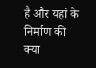है और यहां के निर्माण की क्या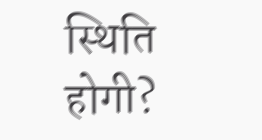स्थिति होगी?